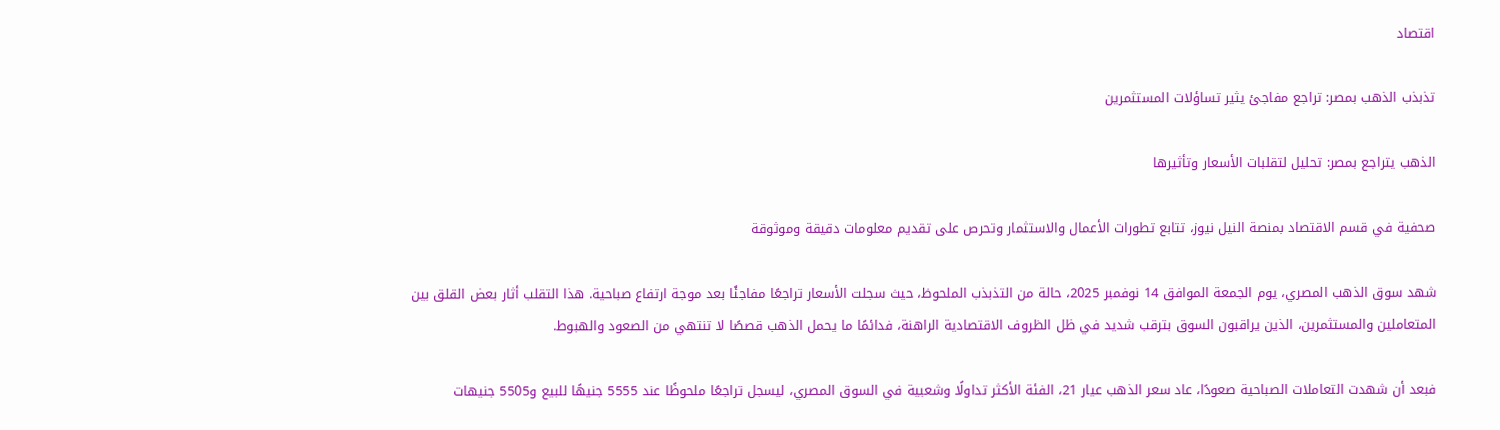اقتصاد

تذبذب الذهب بمصر: تراجع مفاجئ يثير تساؤلات المستثمرين

الذهب يتراجع بمصر: تحليل لتقلبات الأسعار وتأثيرها

صحفية في قسم الاقتصاد بمنصة النيل نيوز، تتابع تطورات الأعمال والاستثمار وتحرص على تقديم معلومات دقيقة وموثوقة

شهد سوق الذهب المصري، يوم الجمعة الموافق 14 نوفمبر 2025، حالة من التذبذب الملحوظ، حيث سجلت الأسعار تراجعًا مفاجئًا بعد موجة ارتفاع صباحية. هذا التقلب أثار بعض القلق بين المتعاملين والمستثمرين، الذين يراقبون السوق بترقب شديد في ظل الظروف الاقتصادية الراهنة، فدائمًا ما يحمل الذهب قصصًا لا تنتهي من الصعود والهبوط.

فبعد أن شهدت التعاملات الصباحية صعودًا، عاد سعر الذهب عيار 21، الفئة الأكثر تداولًا وشعبية في السوق المصري، ليسجل تراجعًا ملحوظًا عند 5555 جنيهًا للبيع و5505 جنيهات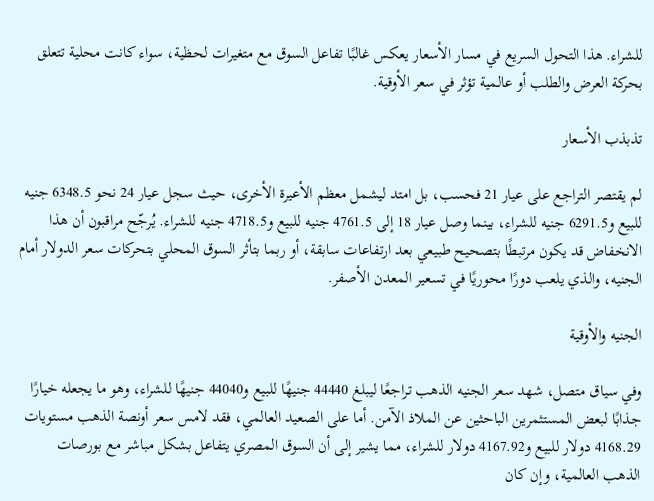للشراء. هذا التحول السريع في مسار الأسعار يعكس غالبًا تفاعل السوق مع متغيرات لحظية، سواء كانت محلية تتعلق بحركة العرض والطلب أو عالمية تؤثر في سعر الأوقية.

تذبذب الأسعار

لم يقتصر التراجع على عيار 21 فحسب، بل امتد ليشمل معظم الأعيرة الأخرى، حيث سجل عيار 24 نحو 6348.5 جنيه للبيع و6291.5 جنيه للشراء، بينما وصل عيار 18 إلى 4761.5 جنيه للبيع و4718.5 جنيه للشراء. يُرجّح مراقبون أن هذا الانخفاض قد يكون مرتبطًا بتصحيح طبيعي بعد ارتفاعات سابقة، أو ربما بتأثر السوق المحلي بتحركات سعر الدولار أمام الجنيه، والذي يلعب دورًا محوريًا في تسعير المعدن الأصفر.

الجنيه والأوقية

وفي سياق متصل، شهد سعر الجنيه الذهب تراجعًا ليبلغ 44440 جنيهًا للبيع و44040 جنيهًا للشراء، وهو ما يجعله خيارًا جذابًا لبعض المستثمرين الباحثين عن الملاذ الآمن. أما على الصعيد العالمي، فقد لامس سعر أونصة الذهب مستويات 4168.29 دولار للبيع و4167.92 دولار للشراء، مما يشير إلى أن السوق المصري يتفاعل بشكل مباشر مع بورصات الذهب العالمية، وإن كان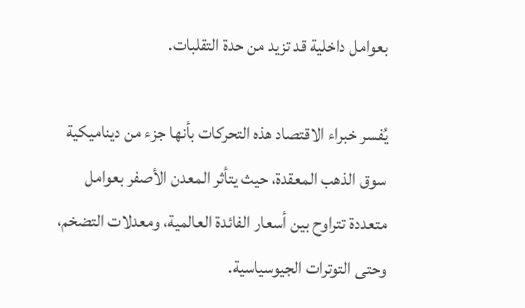بعوامل داخلية قد تزيد من حدة التقلبات.

يُفسر خبراء الاقتصاد هذه التحركات بأنها جزء من ديناميكية سوق الذهب المعقدة، حيث يتأثر المعدن الأصفر بعوامل متعددة تتراوح بين أسعار الفائدة العالمية، ومعدلات التضخم، وحتى التوترات الجيوسياسية.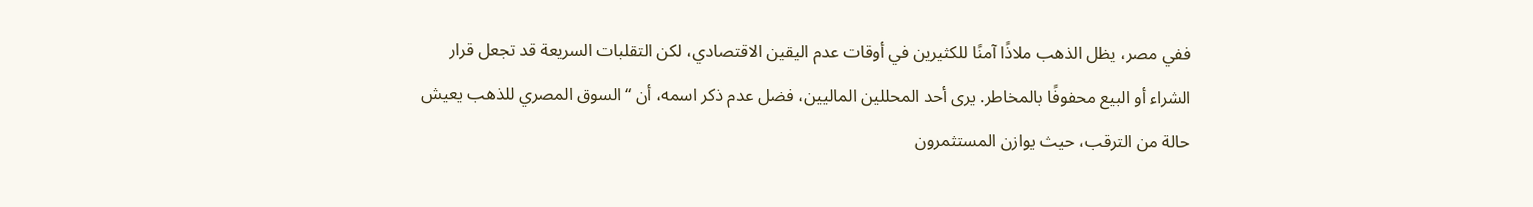ففي مصر، يظل الذهب ملاذًا آمنًا للكثيرين في أوقات عدم اليقين الاقتصادي، لكن التقلبات السريعة قد تجعل قرار الشراء أو البيع محفوفًا بالمخاطر. يرى أحد المحللين الماليين، فضل عدم ذكر اسمه، أن “السوق المصري للذهب يعيش حالة من الترقب، حيث يوازن المستثمرون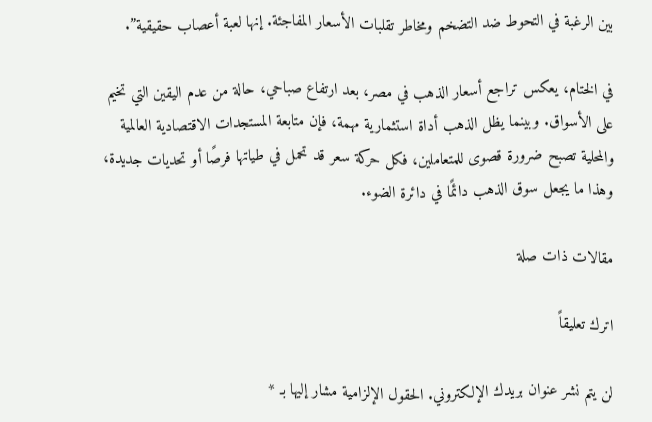بين الرغبة في التحوط ضد التضخم ومخاطر تقلبات الأسعار المفاجئة. إنها لعبة أعصاب حقيقية”.

في الختام، يعكس تراجع أسعار الذهب في مصر، بعد ارتفاع صباحي، حالة من عدم اليقين التي تخيم على الأسواق. وبينما يظل الذهب أداة استثمارية مهمة، فإن متابعة المستجدات الاقتصادية العالمية والمحلية تصبح ضرورة قصوى للمتعاملين، فكل حركة سعر قد تحمل في طياتها فرصًا أو تحديات جديدة، وهذا ما يجعل سوق الذهب دائمًا في دائرة الضوء.

مقالات ذات صلة

اترك تعليقاً

لن يتم نشر عنوان بريدك الإلكتروني. الحقول الإلزامية مشار إليها بـ *